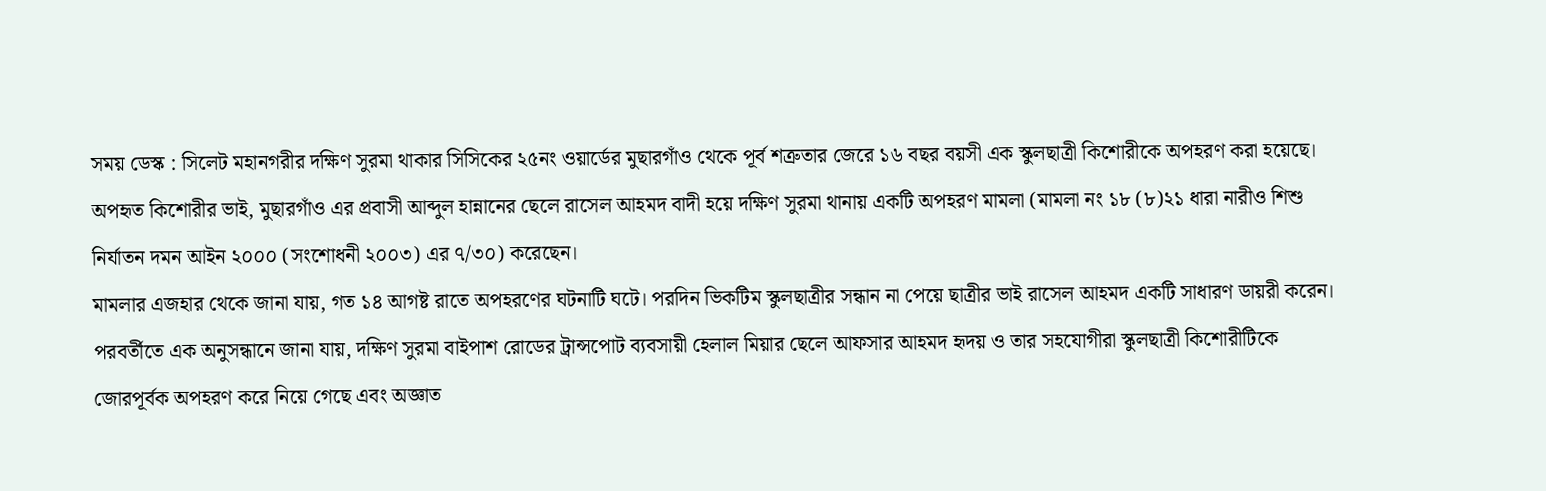সময় ডেস্ক : সিলেট মহানগরীর দক্ষিণ সুরমা থাকার সিসিকের ২৫নং ওয়ার্ডের মুছারগাঁও থেকে পূর্ব শত্রুতার জেরে ১৬ বছর বয়সী এক স্কুলছাত্রী কিশোরীকে অপহরণ করা হয়েছে। অপহৃত কিশোরীর ভাই, মুছারগাঁও এর প্রবাসী আব্দুল হান্নানের ছেলে রাসেল আহমদ বাদী হয়ে দক্ষিণ সুরমা থানায় একটি অপহরণ মামলা (মামলা নং ১৮ (৮)২১ ধারা নারীও শিশু নির্যাতন দমন আইন ২০০০ (সংশোধনী ২০০৩) এর ৭/৩০) করেছেন।
মামলার এজহার থেকে জানা যায়, গত ১৪ আগষ্ট রাতে অপহরণের ঘটনাটি ঘটে। পরদিন ভিকটিম স্কুলছাত্রীর সন্ধান না পেয়ে ছাত্রীর ভাই রাসেল আহমদ একটি সাধারণ ডায়রী করেন। পরবর্তীতে এক অনুসন্ধানে জানা যায়, দক্ষিণ সুরমা বাইপাশ রোডের ট্রান্সপোট ব্যবসায়ী হেলাল মিয়ার ছেলে আফসার আহমদ হৃদয় ও তার সহযোগীরা স্কুলছাত্রী কিশোরীটিকে জোরপূর্বক অপহরণ করে নিয়ে গেছে এবং অজ্ঞাত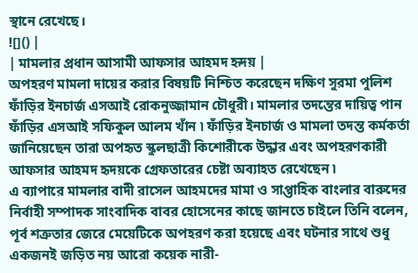স্থানে রেখেছে।
![]() |
| মামলার প্রধান আসামী আফসার আহমদ হৃদয় |
অপহরণ মামলা দায়ের করার বিষয়টি নিশ্চিত করেছেন দক্ষিণ সুরমা পুলিশ ফাঁড়ির ইনচার্জ এসআই রোকনুজ্জামান চৌধুরী। মামলার তদন্তের দায়িত্ব পান ফাঁড়ির এসআই সফিকুল আলম খাঁন ৷ ফাঁড়ির ইনচার্জ ও মামলা তদন্ত কর্মকর্তা জানিয়েছেন তারা অপহৃত স্কুলছাত্রী কিশোরীকে উদ্ধার এবং অপহরণকারী আফসার আহমদ হৃদয়কে গ্রেফতারের চেষ্টা অব্যাহত রেখেছেন ৷
এ ব্যাপারে মামলার বাদী রাসেল আহমদের মামা ও সাপ্তাহিক বাংলার বারুদের নির্বাহী সম্পাদক সাংবাদিক বাবর হোসেনের কাছে জানতে চাইলে তিনি বলেন, পূর্ব শত্রুতার জেরে মেয়েটিকে অপহরণ করা হয়েছে এবং ঘটনার সাথে শুধু একজনই জড়িত নয় আরো কয়েক নারী-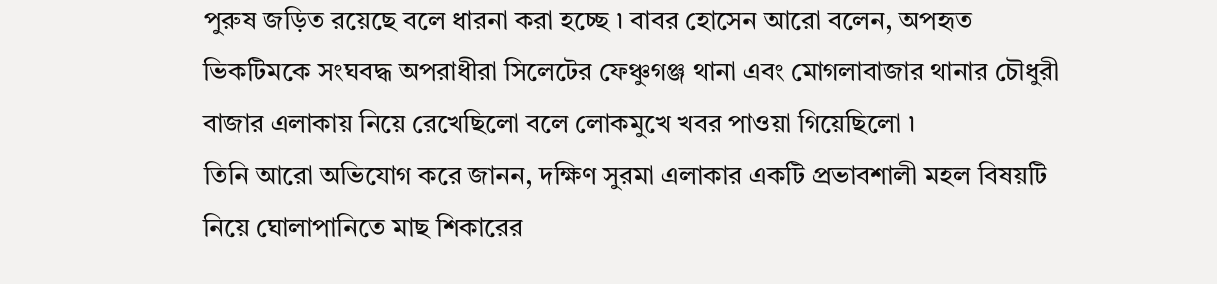পুরুষ জড়িত রয়েছে বলে ধারনা করা হচ্ছে ৷ বাবর হোসেন আরো বলেন, অপহৃত ভিকটিমকে সংঘবদ্ধ অপরাধীরা সিলেটের ফেঞ্চুগঞ্জ থানা এবং মোগলাবাজার থানার চৌধুরী বাজার এলাকায় নিয়ে রেখেছিলো বলে লোকমুখে খবর পাওয়া গিয়েছিলো ৷
তিনি আরো অভিযোগ করে জানন, দক্ষিণ সুরমা এলাকার একটি প্রভাবশালী মহল বিষয়টি নিয়ে ঘোলাপানিতে মাছ শিকারের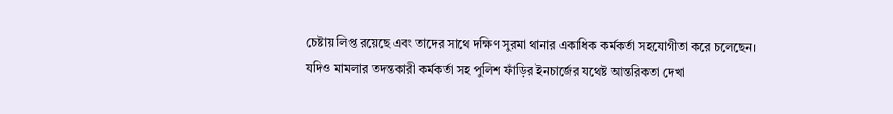চেষ্টায় লিপ্ত রয়েছে এবং তাদের সাথে দক্ষিণ সুরমা থানার একাধিক কর্মকর্তা সহযোগীতা করে চলেছেন। যদিও মামলার তদন্তকারী কর্মকর্তা সহ পুলিশ ফাঁড়ির ইনচার্জের যথেষ্ট আন্তরিকতা দেখা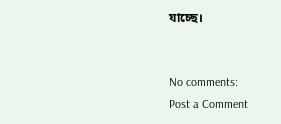যাচ্ছে।


No comments:
Post a Comment